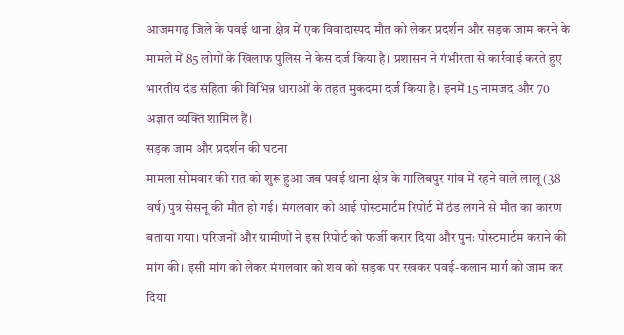आजमगढ़ जिले के पवई थाना क्षेत्र में एक विवादास्पद मौत को लेकर प्रदर्शन और सड़क जाम करने के मामले में 85 लोगों के खिलाफ पुलिस ने केस दर्ज किया है। प्रशासन ने गंभीरता से कार्रवाई करते हुए भारतीय दंड संहिता की विभिन्न धाराओं के तहत मुकदमा दर्ज किया है। इनमें 15 नामजद और 70 अज्ञात व्यक्ति शामिल हैं।
सड़क जाम और प्रदर्शन की घटना
मामला सोमवार की रात को शुरू हुआ जब पवई थाना क्षेत्र के गालिबपुर गांव में रहने वाले लालू (38 वर्ष) पुत्र सेसनू की मौत हो गई। मंगलवार को आई पोस्टमार्टम रिपोर्ट में ठंड लगने से मौत का कारण बताया गया। परिजनों और ग्रामीणों ने इस रिपोर्ट को फर्जी करार दिया और पुनः पोस्टमार्टम कराने की मांग की। इसी मांग को लेकर मंगलवार को शव को सड़क पर रखकर पवई-कलान मार्ग को जाम कर दिया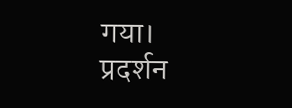गया।
प्रदर्शन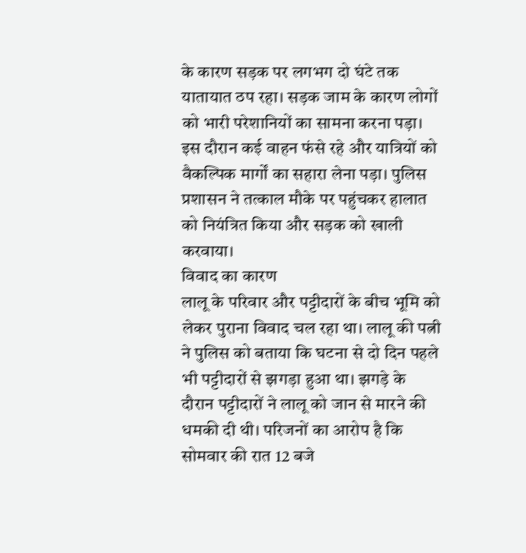के कारण सड़क पर लगभग दो घंटे तक यातायात ठप रहा। सड़क जाम के कारण लोगों को भारी परेशानियों का सामना करना पड़ा। इस दौरान कई वाहन फंसे रहे और यात्रियों को वैकल्पिक मार्गों का सहारा लेना पड़ा। पुलिस प्रशासन ने तत्काल मौके पर पहुंचकर हालात को नियंत्रित किया और सड़क को खाली करवाया।
विवाद का कारण
लालू के परिवार और पट्टीदारों के बीच भूमि को लेकर पुराना विवाद चल रहा था। लालू की पत्नी ने पुलिस को बताया कि घटना से दो दिन पहले भी पट्टीदारों से झगड़ा हुआ था। झगड़े के दौरान पट्टीदारों ने लालू को जान से मारने की धमकी दी थी। परिजनों का आरोप है कि सोमवार की रात 12 बजे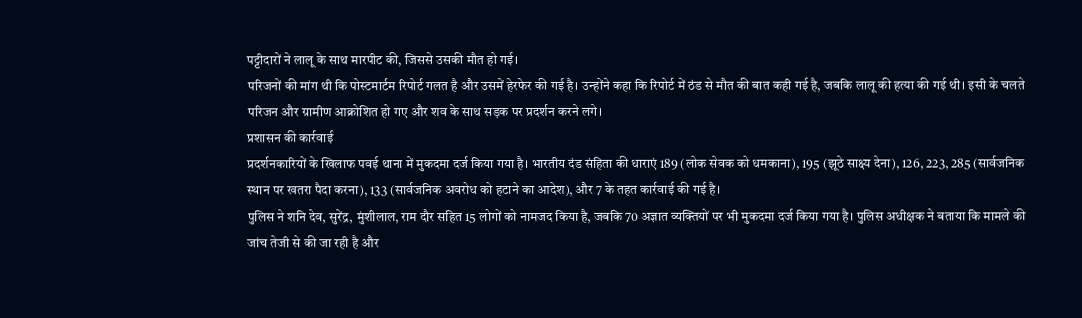पट्टीदारों ने लालू के साथ मारपीट की, जिससे उसकी मौत हो गई।
परिजनों की मांग थी कि पोस्टमार्टम रिपोर्ट गलत है और उसमें हेरफेर की गई है। उन्होंने कहा कि रिपोर्ट में ठंड से मौत की बात कही गई है, जबकि लालू की हत्या की गई थी। इसी के चलते परिजन और ग्रामीण आक्रोशित हो गए और शव के साथ सड़क पर प्रदर्शन करने लगे।
प्रशासन की कार्रवाई
प्रदर्शनकारियों के खिलाफ पवई थाना में मुकदमा दर्ज किया गया है। भारतीय दंड संहिता की धाराएं 189 (लोक सेवक को धमकाना), 195 (झूठे साक्ष्य देना), 126, 223, 285 (सार्वजनिक स्थान पर खतरा पैदा करना), 133 (सार्वजनिक अवरोध को हटाने का आदेश), और 7 के तहत कार्रवाई की गई है।
पुलिस ने शनि देव, सुरेंद्र, मुंशीलाल, राम दौर सहित 15 लोगों को नामजद किया है, जबकि 70 अज्ञात व्यक्तियों पर भी मुकदमा दर्ज किया गया है। पुलिस अधीक्षक ने बताया कि मामले की जांच तेजी से की जा रही है और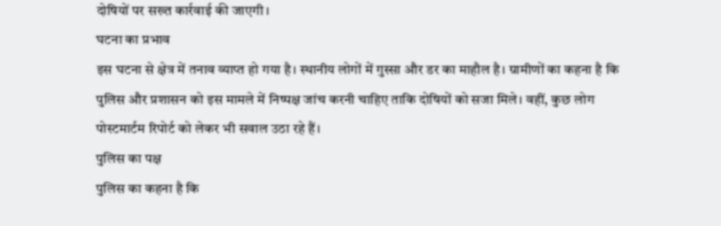दोषियों पर सख्त कार्रवाई की जाएगी।
घटना का प्रभाव
इस घटना से क्षेत्र में तनाव व्याप्त हो गया है। स्थानीय लोगों में गुस्सा और डर का माहौल है। ग्रामीणों का कहना है कि पुलिस और प्रशासन को इस मामले में निष्पक्ष जांच करनी चाहिए ताकि दोषियों को सजा मिले। वहीं, कुछ लोग पोस्टमार्टम रिपोर्ट को लेकर भी सवाल उठा रहे हैं।
पुलिस का पक्ष
पुलिस का कहना है कि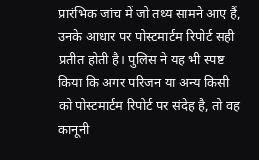प्रारंभिक जांच में जो तथ्य सामने आए हैं, उनके आधार पर पोस्टमार्टम रिपोर्ट सही प्रतीत होती है। पुलिस ने यह भी स्पष्ट किया कि अगर परिजन या अन्य किसी को पोस्टमार्टम रिपोर्ट पर संदेह है, तो वह कानूनी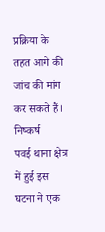प्रक्रिया के तहत आगे की जांच की मांग कर सकते हैं।
निष्कर्ष
पवई थाना क्षेत्र में हुई इस घटना ने एक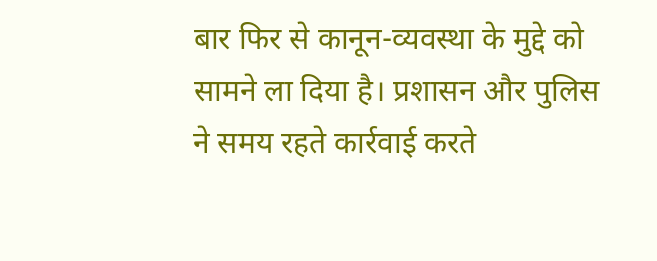बार फिर से कानून-व्यवस्था के मुद्दे को सामने ला दिया है। प्रशासन और पुलिस ने समय रहते कार्रवाई करते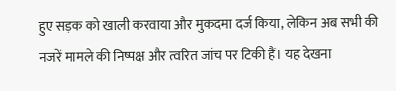हुए सड़क को खाली करवाया और मुकदमा दर्ज किया, लेकिन अब सभी की नजरें मामले की निष्पक्ष और त्वरित जांच पर टिकी हैं। यह देखना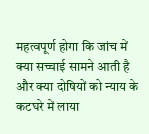महत्वपूर्ण होगा कि जांच में क्या सच्चाई सामने आती है और क्या दोषियों को न्याय के कटघरे में लाया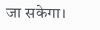जा सकेगा।